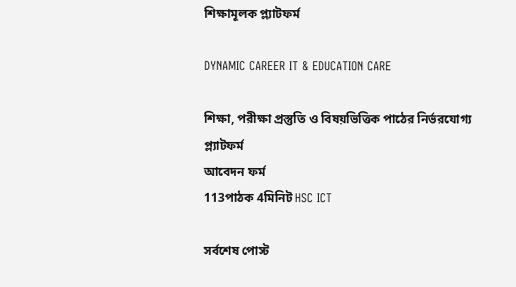শিক্ষামূলক প্ল্যাটফর্ম

DYNAMIC CAREER IT & EDUCATION CARE

শিক্ষা, পরীক্ষা প্রস্তুতি ও বিষয়ভিত্তিক পাঠের নির্ভরযোগ্য প্ল্যাটফর্ম
আবেদন ফর্ম
113পাঠক 4মিনিট HSC ICT

সর্বশেষ পোস্ট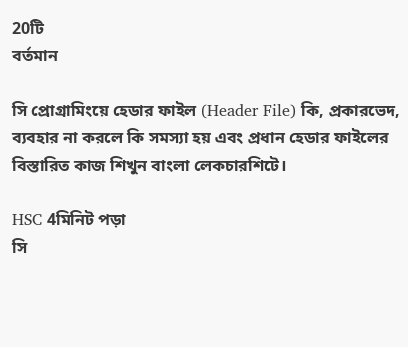20টি
বর্তমান

সি প্রোগ্রামিংয়ে হেডার ফাইল (Header File) কি, প্রকারভেদ, ব্যবহার না করলে কি সমস্যা হয় এবং প্রধান হেডার ফাইলের বিস্তারিত কাজ শিখুন বাংলা লেকচারশিটে।

HSC 4মিনিট পড়া
সি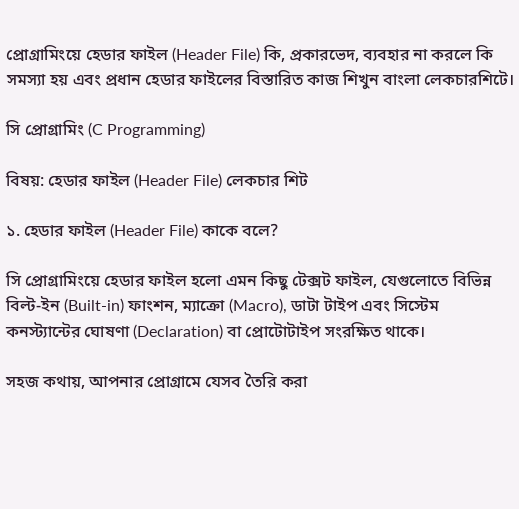প্রোগ্রামিংয়ে হেডার ফাইল (Header File) কি, প্রকারভেদ, ব্যবহার না করলে কি সমস্যা হয় এবং প্রধান হেডার ফাইলের বিস্তারিত কাজ শিখুন বাংলা লেকচারশিটে।

সি প্রোগ্রামিং (C Programming)

বিষয়: হেডার ফাইল (Header File) লেকচার শিট

১. হেডার ফাইল (Header File) কাকে বলে?

সি প্রোগ্রামিংয়ে হেডার ফাইল হলো এমন কিছু টেক্সট ফাইল, যেগুলোতে বিভিন্ন বিল্ট-ইন (Built-in) ফাংশন, ম্যাক্রো (Macro), ডাটা টাইপ এবং সিস্টেম কনস্ট্যান্টের ঘোষণা (Declaration) বা প্রোটোটাইপ সংরক্ষিত থাকে।

সহজ কথায়, আপনার প্রোগ্রামে যেসব তৈরি করা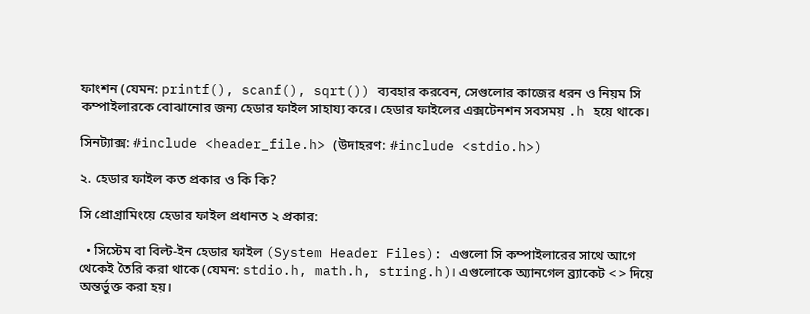ফাংশন (যেমন: printf(), scanf(), sqrt()) ব্যবহার করবেন, সেগুলোর কাজের ধরন ও নিয়ম সি কম্পাইলারকে বোঝানোর জন্য হেডার ফাইল সাহায্য করে। হেডার ফাইলের এক্সটেনশন সবসময় .h হয়ে থাকে।

সিনট্যাক্স: #include <header_file.h> (উদাহরণ: #include <stdio.h>)

২. হেডার ফাইল কত প্রকার ও কি কি?

সি প্রোগ্রামিংয়ে হেডার ফাইল প্রধানত ২ প্রকার:

  • সিস্টেম বা বিল্ট-ইন হেডার ফাইল (System Header Files): এগুলো সি কম্পাইলারের সাথে আগে থেকেই তৈরি করা থাকে (যেমন: stdio.h, math.h, string.h)। এগুলোকে অ্যানগেল ব্র্যাকেট < > দিয়ে অন্তর্ভুক্ত করা হয়।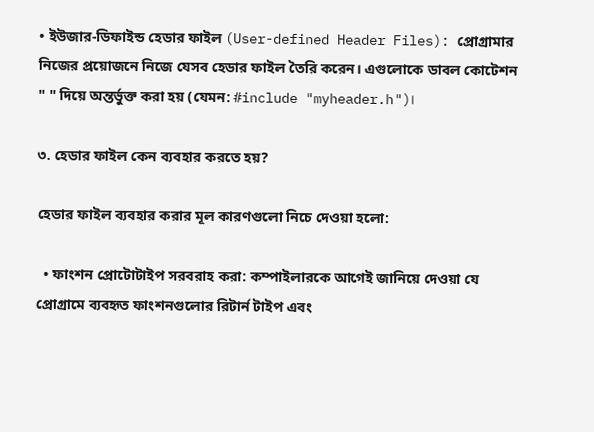• ইউজার-ডিফাইন্ড হেডার ফাইল (User-defined Header Files): প্রোগ্রামার নিজের প্রয়োজনে নিজে যেসব হেডার ফাইল তৈরি করেন। এগুলোকে ডাবল কোটেশন " " দিয়ে অন্তর্ভুক্ত করা হয় (যেমন: #include "myheader.h")।

৩. হেডার ফাইল কেন ব্যবহার করতে হয়?

হেডার ফাইল ব্যবহার করার মূল কারণগুলো নিচে দেওয়া হলো:

  • ফাংশন প্রোটোটাইপ সরবরাহ করা: কম্পাইলারকে আগেই জানিয়ে দেওয়া যে প্রোগ্রামে ব্যবহৃত ফাংশনগুলোর রিটার্ন টাইপ এবং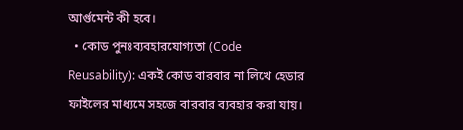আর্গুমেন্ট কী হবে।
  • কোড পুনঃব্যবহারযোগ্যতা (Code Reusability): একই কোড বারবার না লিখে হেডার ফাইলের মাধ্যমে সহজে বারবার ব্যবহার করা যায়।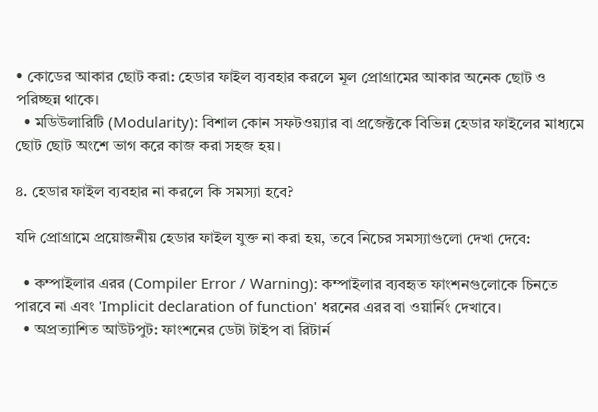• কোডের আকার ছোট করা: হেডার ফাইল ব্যবহার করলে মূল প্রোগ্রামের আকার অনেক ছোট ও পরিচ্ছন্ন থাকে।
  • মডিউলারিটি (Modularity): বিশাল কোন সফটওয়্যার বা প্রজেক্টকে বিভিন্ন হেডার ফাইলের মাধ্যমে ছোট ছোট অংশে ভাগ করে কাজ করা সহজ হয়।

৪. হেডার ফাইল ব্যবহার না করলে কি সমস্যা হবে?

যদি প্রোগ্রামে প্রয়োজনীয় হেডার ফাইল যুক্ত না করা হয়, তবে নিচের সমস্যাগুলো দেখা দেবে:

  • কম্পাইলার এরর (Compiler Error / Warning): কম্পাইলার ব্যবহৃত ফাংশনগুলোকে চিনতে পারবে না এবং 'Implicit declaration of function' ধরনের এরর বা ওয়ার্নিং দেখাবে।
  • অপ্রত্যাশিত আউটপুট: ফাংশনের ডেটা টাইপ বা রিটার্ন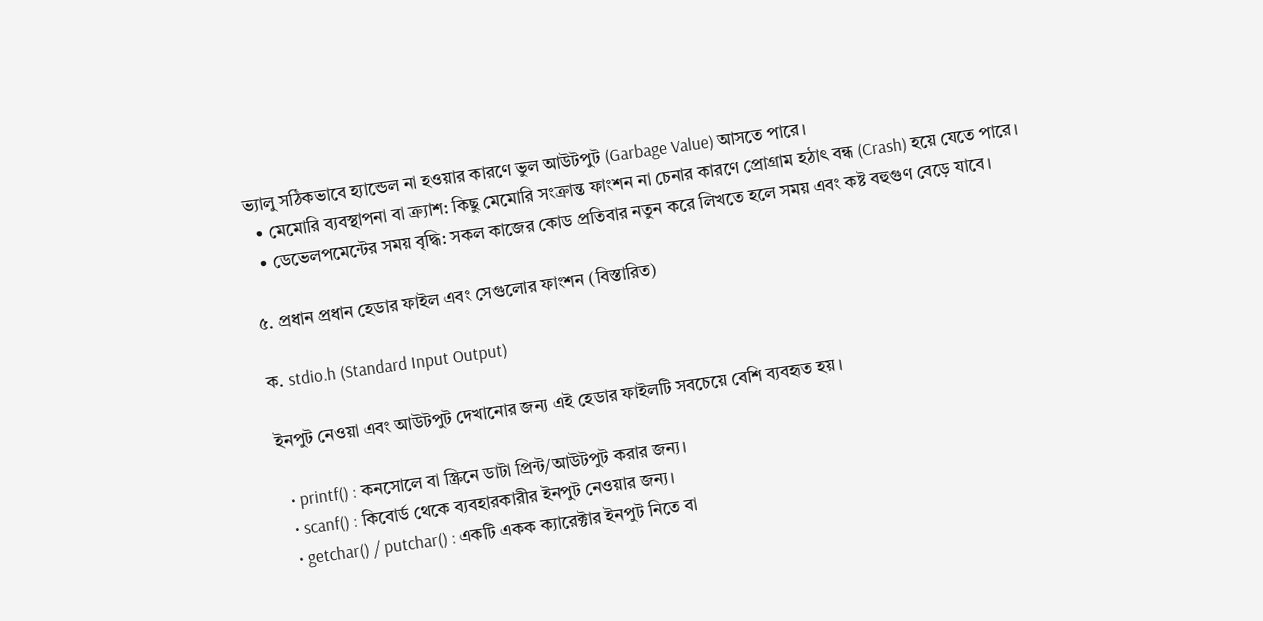ভ্যালু সঠিকভাবে হ্যান্ডেল না হওয়ার কারণে ভুল আউটপুট (Garbage Value) আসতে পারে।
  • মেমোরি ব্যবস্থাপনা বা ক্র্যাশ: কিছু মেমোরি সংক্রান্ত ফাংশন না চেনার কারণে প্রোগ্রাম হঠাৎ বন্ধ (Crash) হয়ে যেতে পারে।
  • ডেভেলপমেন্টের সময় বৃদ্ধি: সকল কাজের কোড প্রতিবার নতুন করে লিখতে হলে সময় এবং কষ্ট বহুগুণ বেড়ে যাবে।

৫. প্রধান প্রধান হেডার ফাইল এবং সেগুলোর ফাংশন (বিস্তারিত)

ক. stdio.h (Standard Input Output)

ইনপুট নেওয়া এবং আউটপুট দেখানোর জন্য এই হেডার ফাইলটি সবচেয়ে বেশি ব্যবহৃত হয়।

  • printf() : কনসোলে বা স্ক্রিনে ডাটা প্রিন্ট/আউটপুট করার জন্য।
  • scanf() : কিবোর্ড থেকে ব্যবহারকারীর ইনপুট নেওয়ার জন্য।
  • getchar() / putchar() : একটি একক ক্যারেক্টার ইনপুট নিতে বা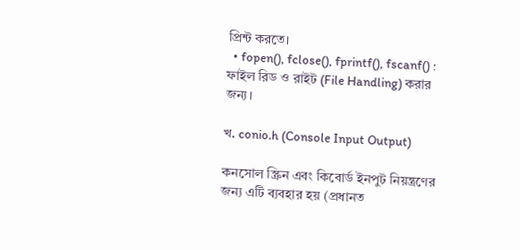প্রিন্ট করতে।
  • fopen(), fclose(), fprintf(), fscanf() : ফাইল রিড ও রাইট (File Handling) করার জন্য।

খ. conio.h (Console Input Output)

কনসোল স্ক্রিন এবং কিবোর্ড ইনপুট নিয়ন্ত্রণের জন্য এটি ব্যবহার হয় (প্রধানত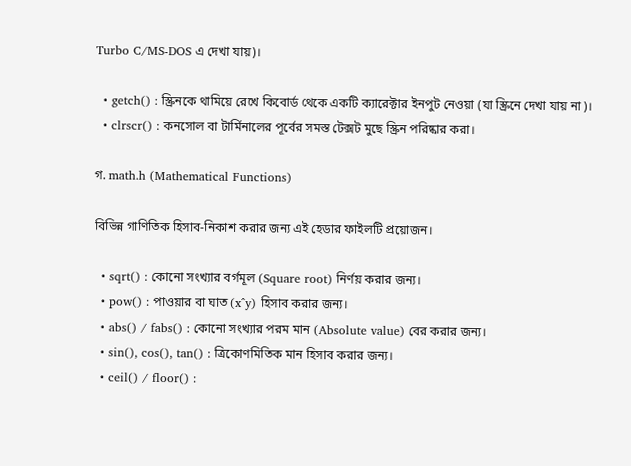Turbo C/MS-DOS এ দেখা যায়)।

  • getch() : স্ক্রিনকে থামিয়ে রেখে কিবোর্ড থেকে একটি ক্যারেক্টার ইনপুট নেওয়া (যা স্ক্রিনে দেখা যায় না)।
  • clrscr() : কনসোল বা টার্মিনালের পূর্বের সমস্ত টেক্সট মুছে স্ক্রিন পরিষ্কার করা।

গ. math.h (Mathematical Functions)

বিভিন্ন গাণিতিক হিসাব-নিকাশ করার জন্য এই হেডার ফাইলটি প্রয়োজন।

  • sqrt() : কোনো সংখ্যার বর্গমূল (Square root) নির্ণয় করার জন্য।
  • pow() : পাওয়ার বা ঘাত (x^y) হিসাব করার জন্য।
  • abs() / fabs() : কোনো সংখ্যার পরম মান (Absolute value) বের করার জন্য।
  • sin(), cos(), tan() : ত্রিকোণমিতিক মান হিসাব করার জন্য।
  • ceil() / floor() :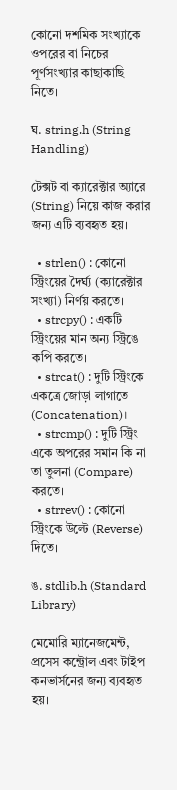কোনো দশমিক সংখ্যাকে ওপরের বা নিচের পূর্ণসংখ্যার কাছাকাছি নিতে।

ঘ. string.h (String Handling)

টেক্সট বা ক্যারেক্টার অ্যারে (String) নিয়ে কাজ করার জন্য এটি ব্যবহৃত হয়।

  • strlen() : কোনো স্ট্রিংয়ের দৈর্ঘ্য (ক্যারেক্টার সংখ্যা) নির্ণয় করতে।
  • strcpy() : একটি স্ট্রিংয়ের মান অন্য স্ট্রিঙে কপি করতে।
  • strcat() : দুটি স্ট্রিংকে একত্রে জোড়া লাগাতে (Concatenation)।
  • strcmp() : দুটি স্ট্রিং একে অপরের সমান কি না তা তুলনা (Compare) করতে।
  • strrev() : কোনো স্ট্রিংকে উল্টে (Reverse) দিতে।

ঙ. stdlib.h (Standard Library)

মেমোরি ম্যানেজমেন্ট, প্রসেস কন্ট্রোল এবং টাইপ কনভার্সনের জন্য ব্যবহৃত হয়।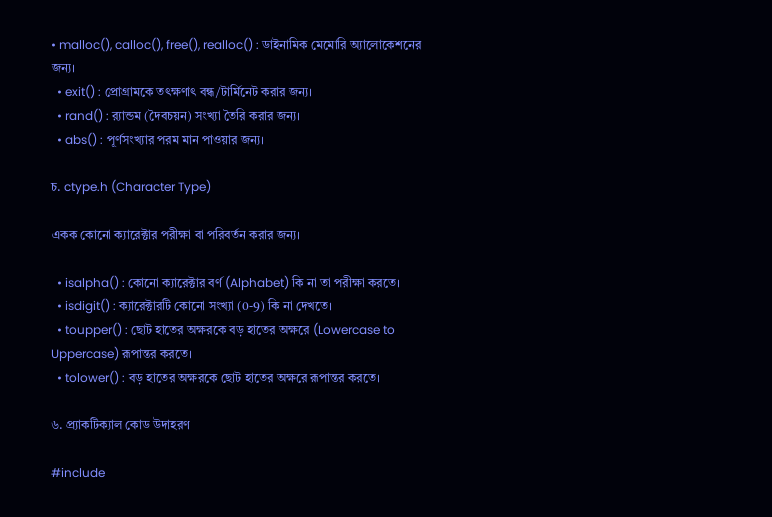• malloc(), calloc(), free(), realloc() : ডাইনামিক মেমোরি অ্যালোকেশনের জন্য।
  • exit() : প্রোগ্রামকে তৎক্ষণাৎ বন্ধ/টার্মিনেট করার জন্য।
  • rand() : র‍্যান্ডম (দৈবচয়ন) সংখ্যা তৈরি করার জন্য।
  • abs() : পূর্ণসংখ্যার পরম মান পাওয়ার জন্য।

চ. ctype.h (Character Type)

একক কোনো ক্যারেক্টার পরীক্ষা বা পরিবর্তন করার জন্য।

  • isalpha() : কোনো ক্যারেক্টার বর্ণ (Alphabet) কি না তা পরীক্ষা করতে।
  • isdigit() : ক্যারেক্টারটি কোনো সংখ্যা (0-9) কি না দেখতে।
  • toupper() : ছোট হাতের অক্ষরকে বড় হাতের অক্ষরে (Lowercase to Uppercase) রূপান্তর করতে।
  • tolower() : বড় হাতের অক্ষরকে ছোট হাতের অক্ষরে রূপান্তর করতে।

৬. প্র্যাকটিক্যাল কোড উদাহরণ

#include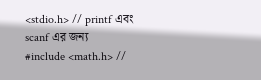<stdio.h> // printf এবং scanf এর জন্য
#include <math.h> //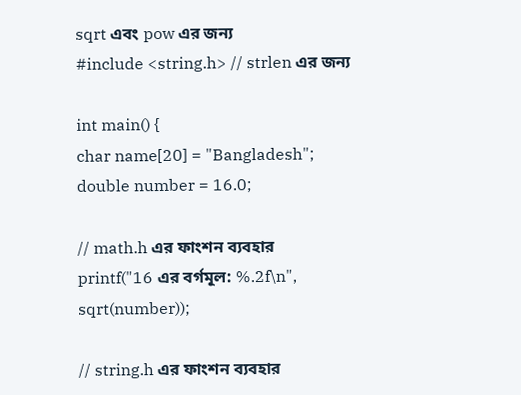sqrt এবং pow এর জন্য
#include <string.h> // strlen এর জন্য

int main() {
char name[20] = "Bangladesh";
double number = 16.0;

// math.h এর ফাংশন ব্যবহার
printf("16 এর বর্গমূল: %.2f\n", sqrt(number));

// string.h এর ফাংশন ব্যবহার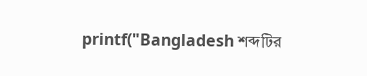printf("Bangladesh শব্দটির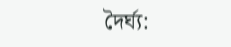দৈর্ঘ্য: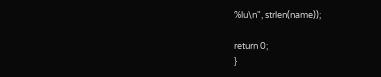%lu\n", strlen(name));

return 0;
}